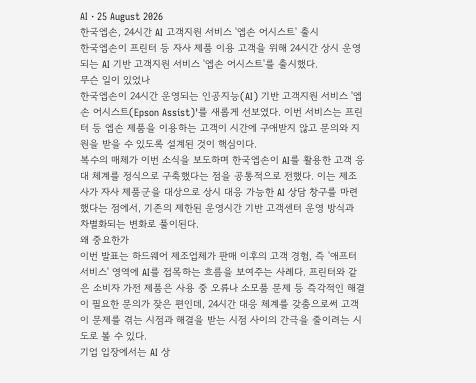AI · 25 August 2026
한국엡손, 24시간 AI 고객지원 서비스 '엡손 어시스트' 출시
한국엡손이 프린터 등 자사 제품 이용 고객을 위해 24시간 상시 운영되는 AI 기반 고객지원 서비스 '엡손 어시스트'를 출시했다.
무슨 일이 있었나
한국엡손이 24시간 운영되는 인공지능(AI) 기반 고객지원 서비스 '엡손 어시스트(Epson Assist)'를 새롭게 선보였다. 이번 서비스는 프린터 등 엡손 제품을 이용하는 고객이 시간에 구애받지 않고 문의와 지원을 받을 수 있도록 설계된 것이 핵심이다.
복수의 매체가 이번 소식을 보도하며 한국엡손이 AI를 활용한 고객 응대 체계를 정식으로 구축했다는 점을 공통적으로 전했다. 이는 제조사가 자사 제품군을 대상으로 상시 대응 가능한 AI 상담 창구를 마련했다는 점에서, 기존의 제한된 운영시간 기반 고객센터 운영 방식과 차별화되는 변화로 풀이된다.
왜 중요한가
이번 발표는 하드웨어 제조업체가 판매 이후의 고객 경험, 즉 '애프터서비스' 영역에 AI를 접목하는 흐름을 보여주는 사례다. 프린터와 같은 소비자 가전 제품은 사용 중 오류나 소모품 문제 등 즉각적인 해결이 필요한 문의가 잦은 편인데, 24시간 대응 체계를 갖춤으로써 고객이 문제를 겪는 시점과 해결을 받는 시점 사이의 간극을 줄이려는 시도로 볼 수 있다.
기업 입장에서는 AI 상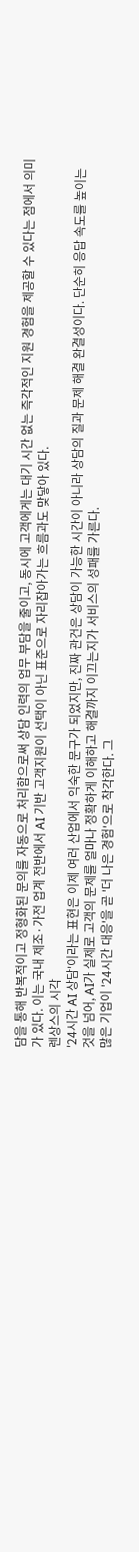담을 통해 반복적이고 정형화된 문의를 자동으로 처리함으로써 상담 인력의 업무 부담을 줄이고, 동시에 고객에게는 대기 시간 없는 즉각적인 지원 경험을 제공할 수 있다는 점에서 의미가 있다. 이는 국내 제조·가전 업계 전반에서 AI 기반 고객지원이 선택이 아닌 표준으로 자리잡아가는 흐름과도 맞닿아 있다.
렌상스의 시각
'24시간 AI 상담'이라는 표현은 이제 여러 산업에서 익숙한 문구가 되었지만, 진짜 관건은 상담이 가능한 시간이 아니라 상담의 질과 문제 해결 완결성이다. 단순히 응답 속도를 높이는 것을 넘어, AI가 실제로 고객의 문제를 얼마나 정확하게 이해하고 해결까지 이끄는지가 서비스의 성패를 가른다.
많은 기업이 '24시간 대응'을 곧 '더 나은 경험'으로 착각한다. 그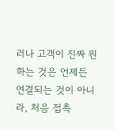러나 고객이 진짜 원하는 것은 언제든 연결되는 것이 아니라, 처음 접촉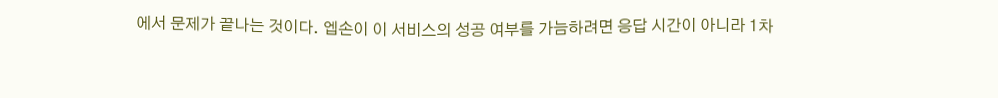에서 문제가 끝나는 것이다. 엡손이 이 서비스의 성공 여부를 가늠하려면 응답 시간이 아니라 1차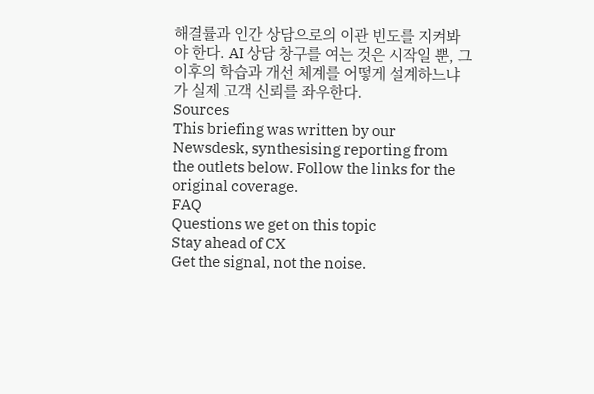해결률과 인간 상담으로의 이관 빈도를 지켜봐야 한다. AI 상담 창구를 여는 것은 시작일 뿐, 그 이후의 학습과 개선 체계를 어떻게 설계하느냐가 실제 고객 신뢰를 좌우한다.
Sources
This briefing was written by our Newsdesk, synthesising reporting from the outlets below. Follow the links for the original coverage.
FAQ
Questions we get on this topic
Stay ahead of CX
Get the signal, not the noise.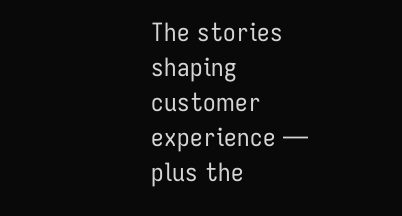The stories shaping customer experience — plus the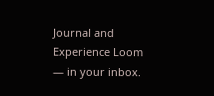Journal and Experience Loom — in your inbox.